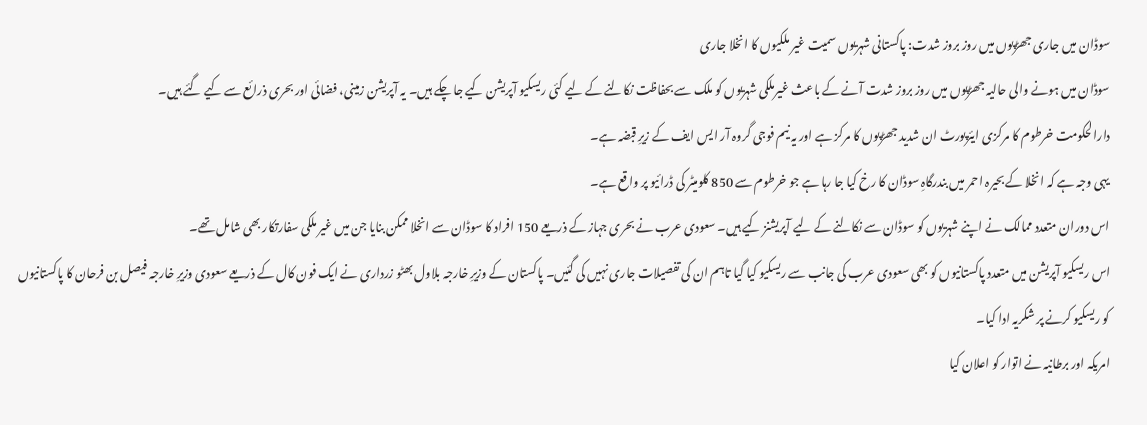سوڈان میں جاری جھڑپوں میں روز بروز شدت: پاکستانی شہریوں سمیت غیر ملکیوں کا انخلا جاری
سوڈان میں ہونے والی حالیہ جھڑپوں میں روز بروز شدت آنے کے باعث غیرملکی شہریوں کو ملک سے بحفاظت نکالنے کے لیے کئی ریسکیو آپریشن کیے جا چکے ہیں۔ یہ آپریشن زمینی، فضائی اور بحری ذرائع سے کیے گئے ہیں۔
دارالحکومت خرطوم کا مرکزی ایئرپورٹ ان شدید جھڑپوں کا مرکز ہے اور یہ نیم فوجی گروہ آر ایس ایف کے زیرِ قبضہ ہے۔
یہی وجہ ہے کہ انخلا کے بحیرہ احمر میں بندرگاہِ سوڈان کا رخ کیا جا رہا ہے جو خرطوم سے 850 کلومیٹر کی ڈرائیو پر واقع ہے۔
اس دوران متعدد ممالک نے اپنے شہریوں کو سوڈان سے نکالنے کے لیے آپریشنز کیے ہیں۔ سعودی عرب نے بحری جہاز کے ذریعے 150 افراد کا سوڈان سے انخلا ممکن بنایا جن میں غیر ملکی سفارتکار بھی شامل تھے۔
اس ریسکیو آپریشن میں متعدد پاکستانیوں کو بھی سعودی عرب کی جانب سے ریسکیو کیا گیا تاہم ان کی تفصیلات جاری نہیں کی گئیں۔ پاکستان کے وزیرِ خارجہ بلاول بھٹو زرداری نے ایک فون کال کے ذریعے سعودی وزیرِ خارجہ فیصل بن فرحان کا پاکستانیوں کو ریسکیو کرنے پر شکریہ ادا کیا۔
امریکہ اور برطانیہ نے اتوار کو اعلان کیا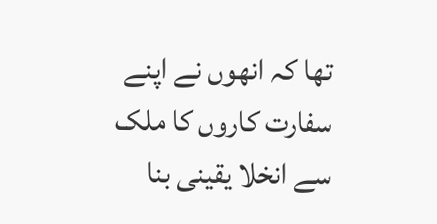تھا کہ انھوں نے اپنے سفارت کاروں کا ملک سے انخلا یقینی بنا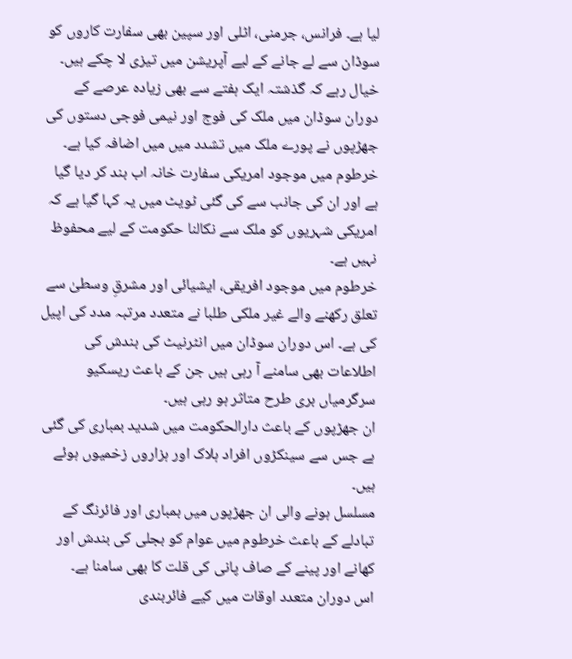لیا ہے۔ فرانس، جرمنی، اٹلی اور سپین بھی سفارت کاروں کو سوڈان سے لے جانے کے لیے آپریشن میں تیزی لا چکے ہیں۔
خیال رہے کہ گذشتہ ایک ہفتے سے بھی زیادہ عرصے کے دوران سوڈان میں ملک کی فوج اور نیمی فوجی دستوں کی جھڑپوں نے پورے ملک میں تشدد میں میں اضافہ کیا ہے۔
خرطوم میں موجود امریکی سفارت خانہ اب بند کر دیا گیا ہے اور ان کی جانب سے کی گئی ٹویٹ میں یہ کہا گیا ہے کہ امریکی شہریوں کو ملک سے نکالنا حکومت کے لیے محفوظ نہیں ہے۔
خرطوم میں موجود افریقی، ایشیائی اور مشرقِ وسطیٰ سے تعلق رکھنے والے غیر ملکی طلبا نے متعدد مرتبہ مدد کی اپیل کی ہے۔ اس دوران سوڈان میں انٹرنیٹ کی بندش کی اطلاعات بھی سامنے آ رہی ہیں جن کے باعث ریسکیو سرگرمیاں بری طرح متاثر ہو رہی ہیں۔
ان جھڑپوں کے باعث دارالحکومت میں شدید بمباری کی گئی ہے جس سے سینکڑوں افراد ہلاک اور ہزاروں زخمیوں ہوئے ہیں۔
مسلسل ہونے والی ان جھڑپوں میں بمباری اور فائرنگ کے تبادلے کے باعث خرطوم میں عوام کو بجلی کی بندش اور کھانے اور پینے کے صاف پانی کی قلت کا بھی سامنا ہے۔
اس دوران متعدد اوقات میں کیے فائربندی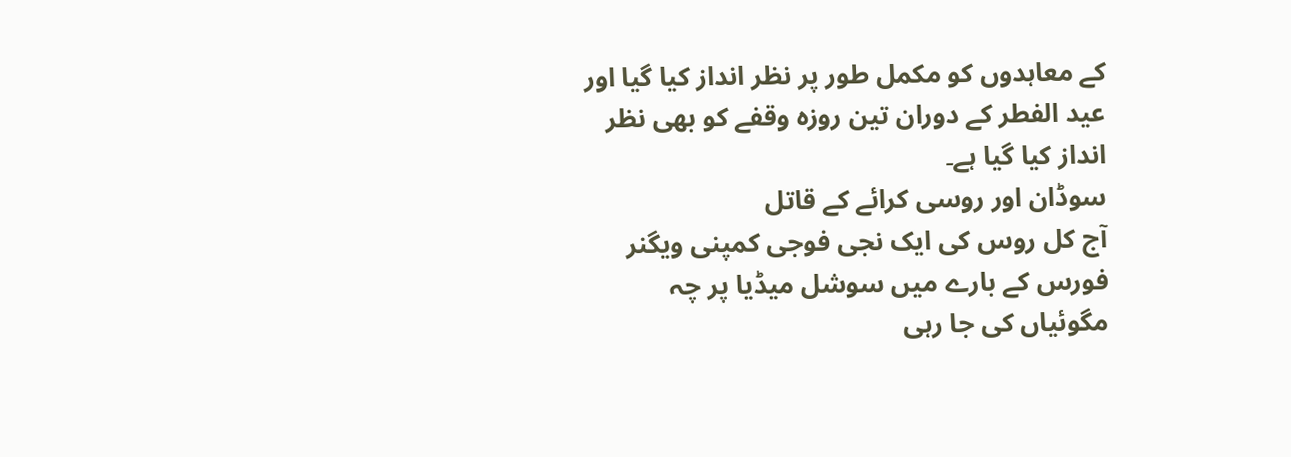کے معاہدوں کو مکمل طور پر نظر انداز کیا گیا اور عید الفطر کے دوران تین روزہ وقفے کو بھی نظر انداز کیا گیا ہے۔
سوڈان اور روسی کرائے کے قاتل
آج کل روس کی ایک نجی فوجی کمپنی ویگنر فورس کے بارے میں سوشل میڈیا پر چہ مگوئیاں کی جا رہی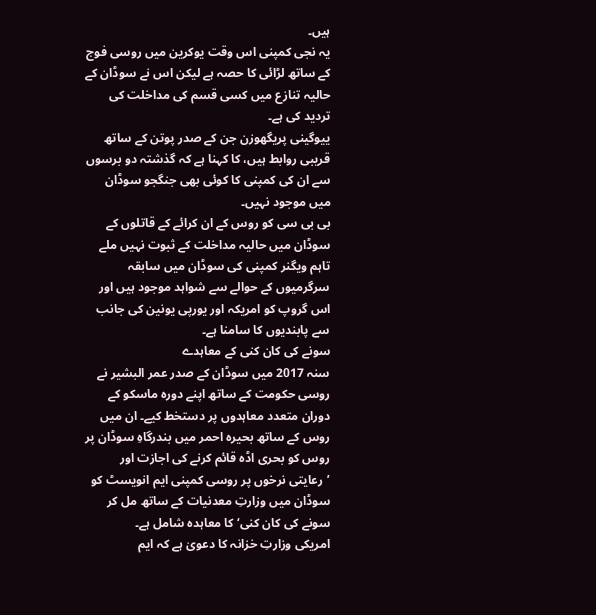ہیں۔
یہ نجی کمپنی اس وقت یوکرین میں روسی فوج کے ساتھ لڑائی کا حصہ ہے لیکن اس نے سوڈان کے حالیہ تنازع میں کسی قسم کی مداخلت کی تردید کی ہے۔
ییوگینی پریگھوزن جن کے صدر پوتن کے ساتھ قریبی روابط ہیں، کا کہنا ہے کہ گذشتہ دو برسوں سے ان کی کمپنی کا کوئی بھی جنگجو سوڈان میں موجود نہیں۔
بی بی سی کو روس کے ان کرائے کے قاتلوں کے سوڈان میں حالیہ مداخلت کے ثبوت نہیں ملے تاہم ویگنر کمپنی کی سوڈان میں سابقہ سرگرمیوں کے حوالے سے شواہد موجود ہیں اور اس گروپ کو امریکہ اور یورپی یونین کی جانب سے پابندیوں کا سامنا ہے۔
سونے کی کان کنی کے معاہدے
سنہ 2017 میں سوڈان کے صدر عمر البشیر نے روسی حکومت کے ساتھ اپنے دورہ ماسکو کے دوران متعدد معاہدوں پر دستخط کیے۔ ان میں روس کے ساتھ بحیرہ احمر میں بندرگاہِ سوڈان پر روس کو بحری اڈہ قائم کرنے کی اجازت اور ’رعایتی نرخوں پر روسی کمپنی ایم انویسٹ کو سوڈان میں وزارتِ معدنیات کے ساتھ مل کر سونے کی کان کنی‘ کا معاہدہ شامل ہے۔
امریکی وزارتِ خزانہ کا دعویٰ ہے کہ ایم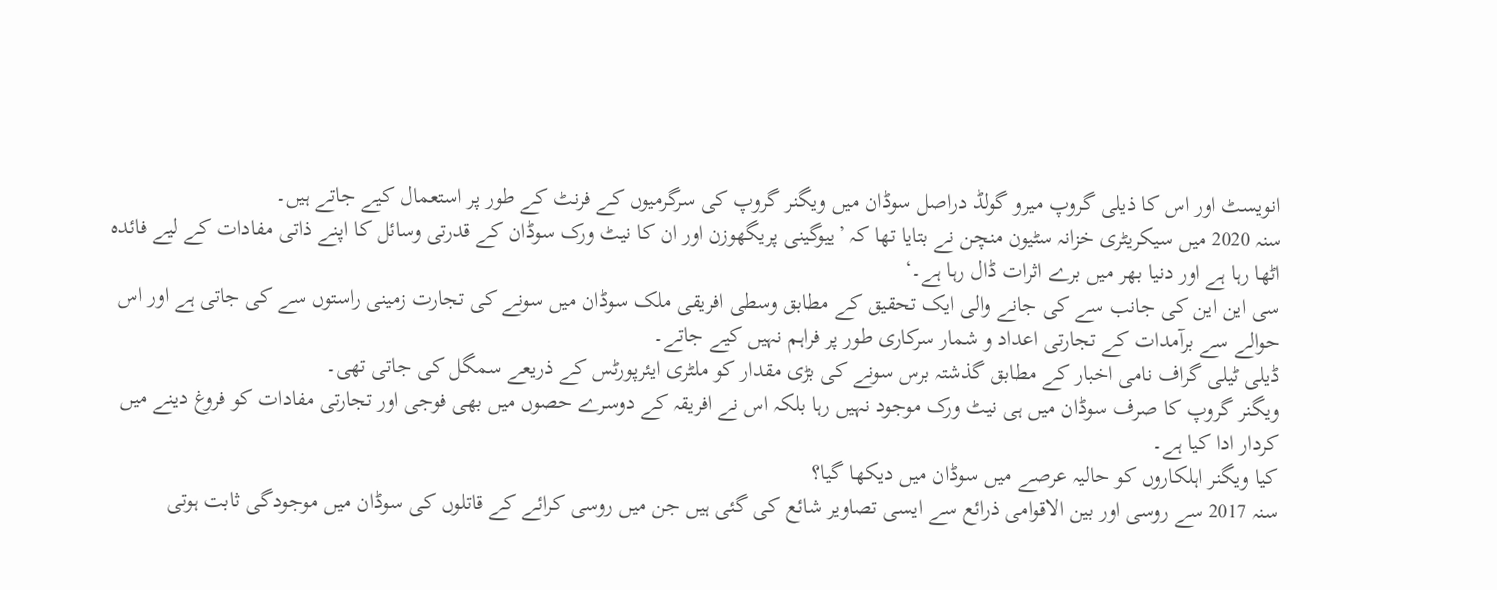انویسٹ اور اس کا ذیلی گروپ میرو گولڈ دراصل سوڈان میں ویگنر گروپ کی سرگرمیوں کے فرنٹ کے طور پر استعمال کیے جاتے ہیں۔
سنہ 2020 میں سیکریٹری خزانہ سٹیون منچن نے بتایا تھا کہ ’ییوگینی پریگھوزن اور ان کا نیٹ ورک سوڈان کے قدرتی وسائل کا اپنے ذاتی مفادات کے لیے فائدہ اٹھا رہا ہے اور دنیا بھر میں برے اثرات ڈال رہا ہے۔‘
سی این این کی جانب سے کی جانے والی ایک تحقیق کے مطابق وسطی افریقی ملک سوڈان میں سونے کی تجارت زمینی راستوں سے کی جاتی ہے اور اس حوالے سے برآمدات کے تجارتی اعداد و شمار سرکاری طور پر فراہم نہیں کیے جاتے۔
ڈیلی ٹیلی گراف نامی اخبار کے مطابق گذشتہ برس سونے کی بڑی مقدار کو ملٹری ایئرپورٹس کے ذریعے سمگل کی جاتی تھی۔
ویگنر گروپ کا صرف سوڈان میں ہی نیٹ ورک موجود نہیں رہا بلکہ اس نے افریقہ کے دوسرے حصوں میں بھی فوجی اور تجارتی مفادات کو فروغ دینے میں کردار ادا کیا ہے۔
کیا ویگنر اہلکاروں کو حالیہ عرصے میں سوڈان میں دیکھا گیا؟
سنہ 2017 سے روسی اور بین الاقوامی ذرائع سے ایسی تصاویر شائع کی گئی ہیں جن میں روسی کرائے کے قاتلوں کی سوڈان میں موجودگی ثابت ہوتی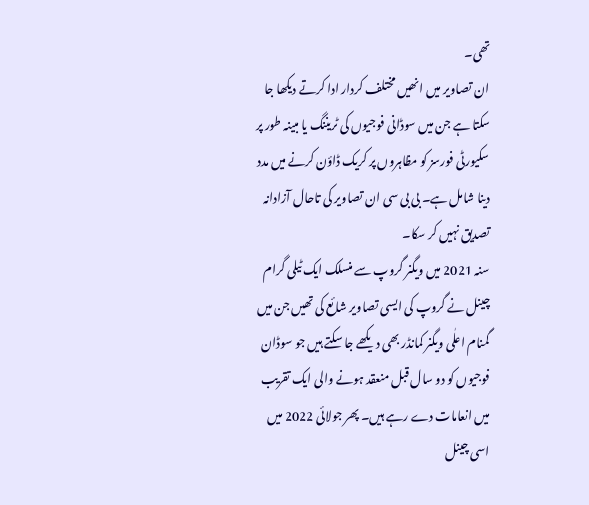تھی۔
ان تصاویر میں انھیں مختلف کردار ادا کرتے دیکھا جا سکتا ہے جن میں سوڈانی فوجیوں کی ٹریننگ یا مبینہ طور پر سکیورٹی فورسز کو مظاہروں پر کریک ڈاؤن کرنے میں مدد دینا شامل ہے۔ بی بی سی ان تصاویر کی تاحال آزادانہ تصدیق نہیں کر سکا۔
سنہ 2021 میں ویگنر گروپ سے منسلک ایک ٹیلی گرام چینل نے گروپ کی ایسی تصاویر شائع کی تھیں جن میں گمنام اعلٰی ویگنر کمانڈر بھی دیکھے جا سکتے ہیں جو سوڈان فوجیوں کو دو سال قبل منعقد ہونے والی ایک تقریب میں انعامات دے رہے ہیں۔ پھر جولائی 2022 میں اسی چینل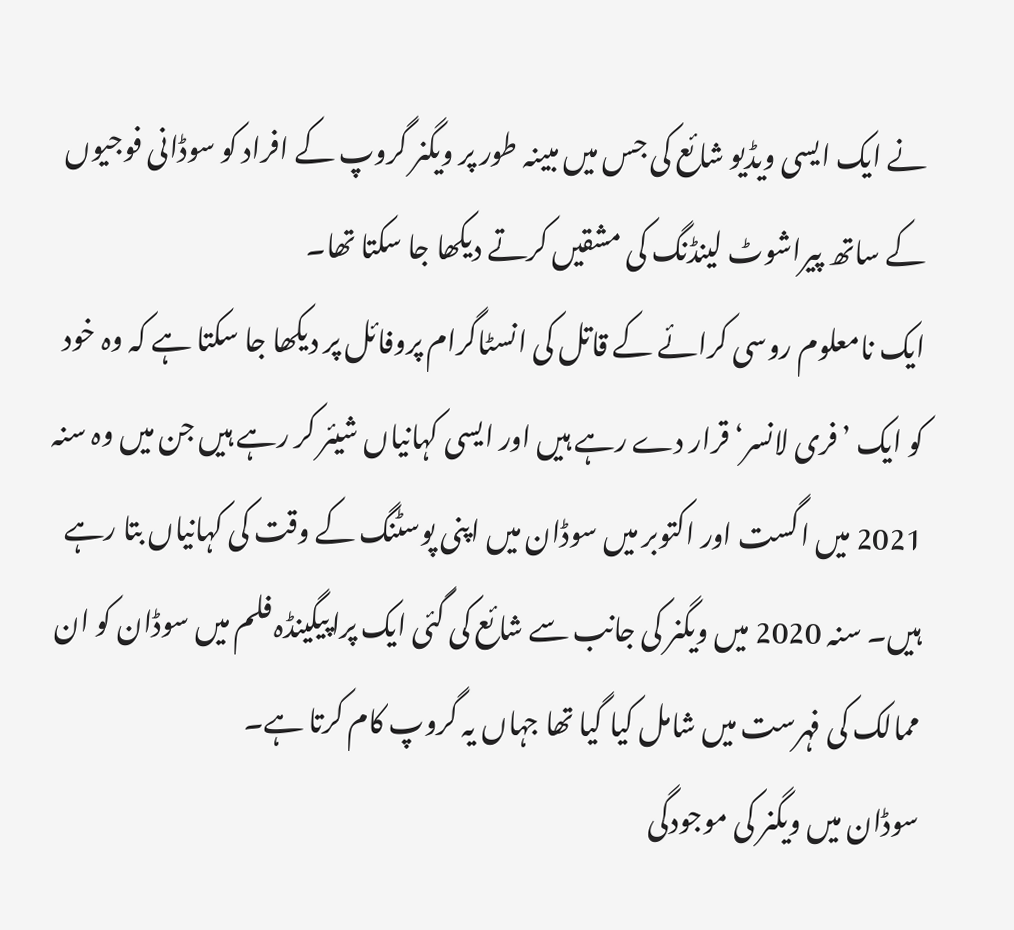نے ایک ایسی ویڈیو شائع کی جس میں مبینہ طور پر ویگنر گروپ کے افراد کو سوڈانی فوجیوں کے ساتھ پیراشوٹ لینڈنگ کی مشقیں کرتے دیکھا جا سکتا تھا۔
ایک نامعلوم روسی کرائے کے قاتل کی انسٹاگرام پروفائل پر دیکھا جا سکتا ہے کہ وہ خود کو ایک ’فری لانسر‘ قرار دے رہے ہیں اور ایسی کہانیاں شیئر کر رہے ہیں جن میں وہ سنہ 2021 میں اگست اور اکتوبر میں سوڈان میں اپنی پوسٹنگ کے وقت کی کہانیاں بتا رہے ہیں۔ سنہ 2020 میں ویگنر کی جانب سے شائع کی گئی ایک پراپیگینڈہ فلم میں سوڈان کو ان ممالک کی فہرست میں شامل کیا گیا تھا جہاں یہ گروپ کام کرتا ہے۔
سوڈان میں ویگنر کی موجودگی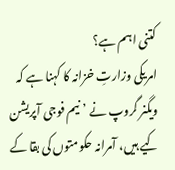کتنی اہم ہے؟
امریکی وزارتِ خزانہ کا کہنا ہے کہ ویگنر گروپ نے ’نیم فوجی آپریشن کیے ہیں، آمرانہ حکومتوں کی بقا کے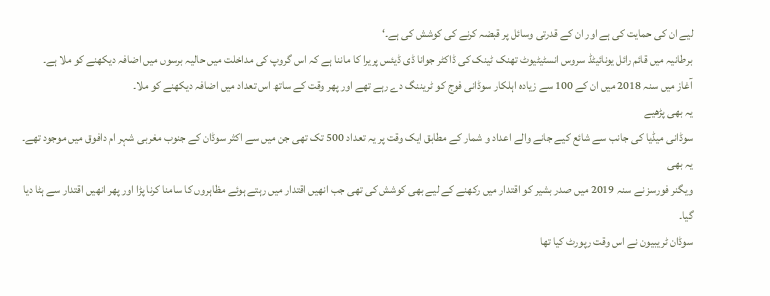لیے ان کی حمایت کی ہے اور ان کے قدرتی وسائل پر قبضہ کرنے کی کوشش کی ہے۔‘
برطانیہ میں قائم رائل یونائیٹڈ سروس انسٹیٹیوٹ تھنک ٹینک کی ڈاکٹر جوانا ڈی ڈیئس پریرا کا ماننا ہے کہ اس گروپ کی مداخلت میں حالیہ برسوں میں اضافہ دیکھنے کو ملا ہے۔
آغاز میں سنہ 2018 میں ان کے 100 سے زیادہ اہلکار سوڈانی فوج کو ٹریننگ دے رہے تھے اور پھر وقت کے ساتھ اس تعداد میں اضافہ دیکھنے کو ملا۔
یہ بھی پڑھیے
سوڈانی میڈیا کی جانب سے شائع کیے جانے والے اعداد و شمار کے مطابق ایک وقت پر یہ تعداد 500 تک تھی جن میں سے اکثر سوڈان کے جنوب مغربی شہر ام دافوق میں موجود تھے۔ یہ بھی
ویگنر فورسز نے سنہ 2019 میں صدر بشیر کو اقتدار میں رکھنے کے لیے بھی کوشش کی تھی جب انھیں اقتدار میں رہتے ہوئے مظاہروں کا سامنا کرنا پڑا اور پھر انھیں اقتدار سے ہٹا دیا گیا۔
سوڈان ٹریبیون نے اس وقت رپورٹ کیا تھا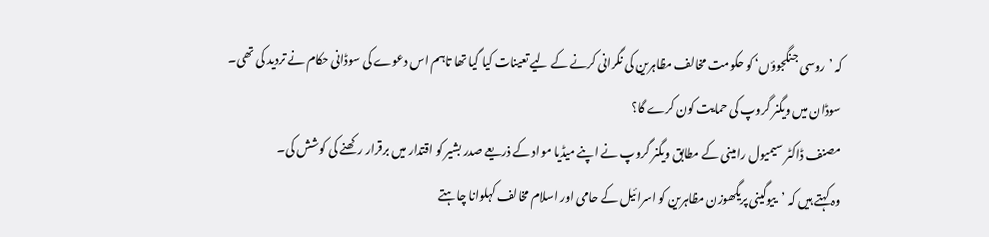کہ ’روسی جنگجوؤں‘ کو حکومت مخالف مظاہرین کی نگرانی کرنے کے لیے تعینات کیا گیا تھا تاہم اس دعوے کی سوڈانی حکام نے تردید کی تھی۔
سوڈان میں ویگنر گروپ کی حمایت کون کرے گا؟
مصنف ڈاکٹر سیمیول رامینی کے مطابق ویگنر گروپ نے اپنے میڈیا مواد کے ذریعے صدر بشیر کو اقتدار میں برقرار رکھنے کی کوشش کی۔
وہ کہتے ہیں کہ ’ییوگینی پریگھوزن مظاہرین کو اسرائیل کے حامی اور اسلام مخالف کہلوانا چاہتے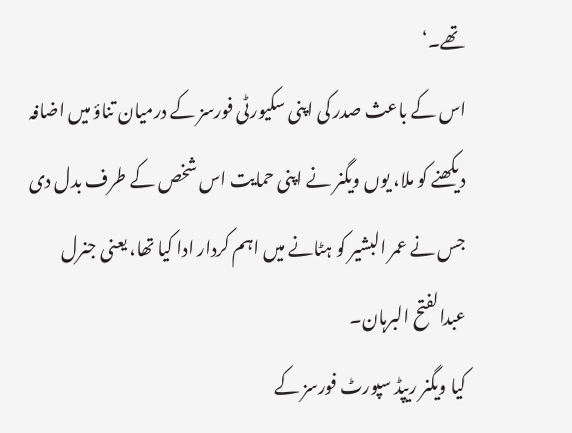تھے۔‘
اس کے باعث صدر کی اپنی سکیورٹی فورسز کے درمیان تناؤ میں اضافہ دیکھنے کو ملا، یوں ویگنر نے اپنی حمایت اس شخص کے طرف بدل دی جس نے عمر البشیر کو ہٹانے میں اہم کردار ادا کیا تھا، یعنی جنرل عبدالفتح البرہان۔
کیا ویگنر ریپڈ سپورٹ فورسز کے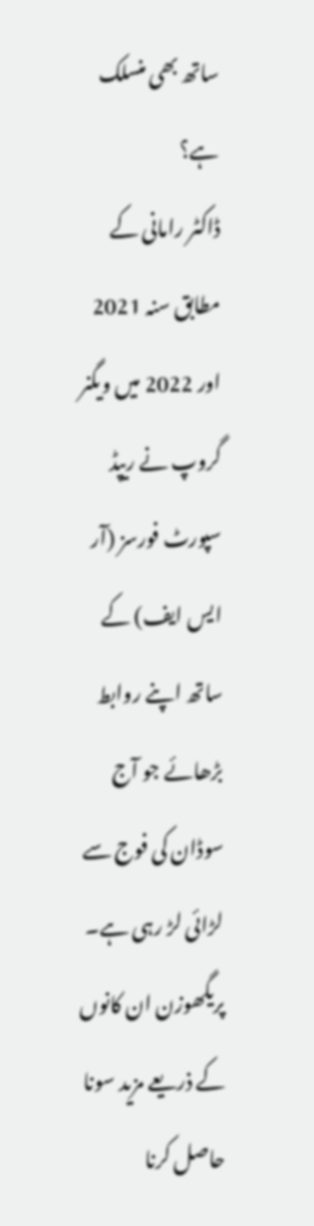ساتھ بھی منسلک ہے؟
ڈاکٹر رامانی کے مطابق سنہ 2021 اور 2022 میں ویگنر گروپ نے ریپڈ سپورٹ فورسز (آر ایس ایف) کے ساتھ اپنے روابط بڑھائے جو آج سوڈان کی فوج سے لڑائی لڑ رہی ہے۔
پریگھوزن ان کانوں کے ذریعے مزید سونا حاصل کرنا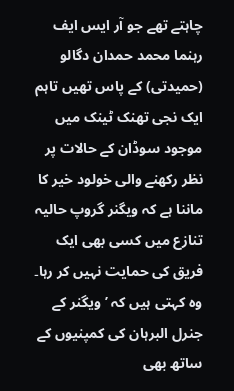چاہتے تھے جو آر ایس ایف رہنما محمد حمدان دگالو (حمیدتی) کے پاس تھیں تاہم ایک نجی تھنک ٹینک میں موجود سوڈان کے حالات پر نظر رکھنے والی خولود خیر کا ماننا ہے کہ ویگنر گروپ حالیہ تنازع میں کسی بھی ایک فریق کی حمایت نہیں کر رہا۔
وہ کہتی ہیں کہ ’ویگنر کے جنرل البرہان کی کمپنیوں کے ساتھ بھی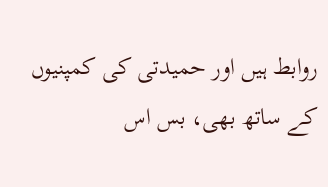روابط ہیں اور حمیدتی کی کمپنیوں کے ساتھ بھی، بس اس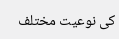کی نوعیت مختلف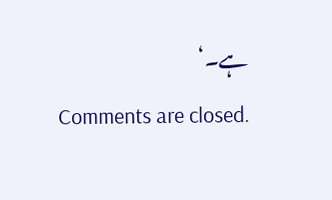ہے۔‘
Comments are closed.